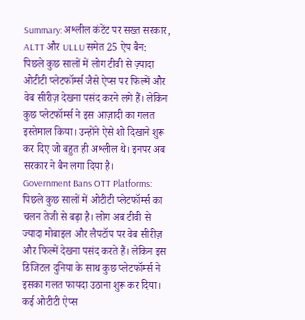Summary: अश्लील कंटेंट पर सख्त सरकार, ALTT और ULLU समेत 25 ऐप बैन:
पिछले कुछ सालों में लोग टीवी से ज़्यादा ओटीटी प्लेटफॉर्म्स जैसे ऐप्स पर फिल्में और वेब सीरीज़ देखना पसंद करने लगे हैं। लेकिन कुछ प्लेटफॉर्म्स ने इस आज़ादी का गलत इस्तेमाल किया। उन्होंने ऐसे शो दिखाने शुरू कर दिए जो बहुत ही अश्लील थे। इनपर अब सरकार ने बैन लगा दिया है।
Government Bans OTT Platforms: पिछले कुछ सालों में ओटीटी प्लेटफॉर्म्स का चलन तेजी से बढ़ा है। लोग अब टीवी से ज्यादा मोबाइल और लैपटॉप पर वेब सीरीज़ और फिल्में देखना पसंद करते हैं। लेकिन इस डिजिटल दुनिया के साथ कुछ प्लेटफॉर्म्स ने इसका गलत फायदा उठाना शुरू कर दिया। कई ओटीटी ऐप्स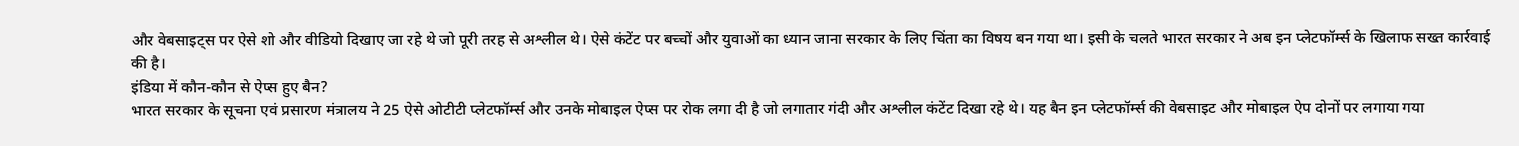और वेबसाइट्स पर ऐसे शो और वीडियो दिखाए जा रहे थे जो पूरी तरह से अश्लील थे। ऐसे कंटेंट पर बच्चों और युवाओं का ध्यान जाना सरकार के लिए चिंता का विषय बन गया था। इसी के चलते भारत सरकार ने अब इन प्लेटफॉर्म्स के खिलाफ सख्त कार्रवाई की है।
इंडिया में कौन-कौन से ऐप्स हुए बैन?
भारत सरकार के सूचना एवं प्रसारण मंत्रालय ने 25 ऐसे ओटीटी प्लेटफॉर्म्स और उनके मोबाइल ऐप्स पर रोक लगा दी है जो लगातार गंदी और अश्लील कंटेंट दिखा रहे थे। यह बैन इन प्लेटफॉर्म्स की वेबसाइट और मोबाइल ऐप दोनों पर लगाया गया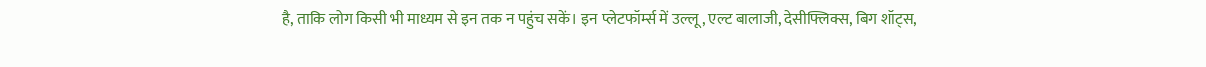है, ताकि लोग किसी भी माध्यम से इन तक न पहुंच सकें। इन प्लेटफॉर्म्स में उल्लू, एल्ट बालाजी, देसीफ्लिक्स, बिग शॉट्स,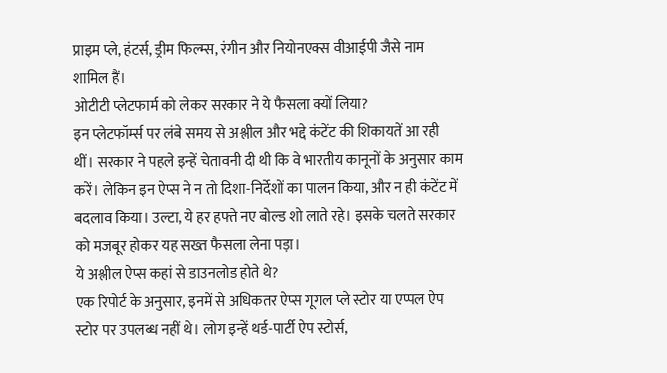प्राइम प्ले, हंटर्स, ड्रीम फिल्म्स, रंगीन और नियोनएक्स वीआईपी जैसे नाम शामिल हैं।
ओटीटी प्लेटफार्म को लेकर सरकार ने ये फैसला क्यों लिया?
इन प्लेटफॉर्म्स पर लंबे समय से अश्लील और भद्दे कंटेंट की शिकायतें आ रही थीं। सरकार ने पहले इन्हें चेतावनी दी थी कि वे भारतीय कानूनों के अनुसार काम करें। लेकिन इन ऐप्स ने न तो दिशा-निर्देशों का पालन किया, और न ही कंटेंट में बदलाव किया। उल्टा, ये हर हफ्ते नए बोल्ड शो लाते रहे। इसके चलते सरकार को मजबूर होकर यह सख्त फैसला लेना पड़ा।
ये अश्लील ऐप्स कहां से डाउनलोड होते थे?
एक रिपोर्ट के अनुसार, इनमें से अधिकतर ऐप्स गूगल प्ले स्टोर या एप्पल ऐप स्टोर पर उपलब्ध नहीं थे। लोग इन्हें थर्ड-पार्टी ऐप स्टोर्स,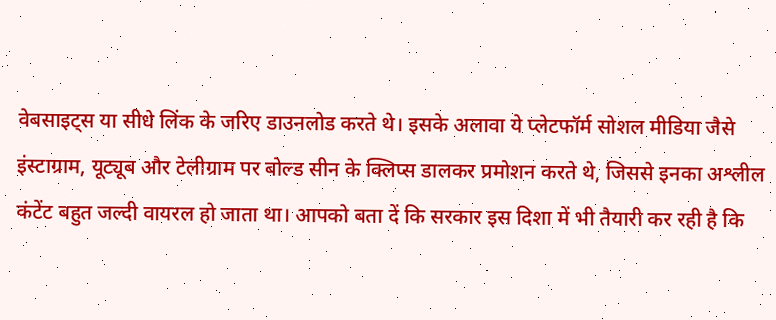वेबसाइट्स या सीधे लिंक के जरिए डाउनलोड करते थे। इसके अलावा ये प्लेटफॉर्म सोशल मीडिया जैसे इंस्टाग्राम, यूट्यूब और टेलीग्राम पर बोल्ड सीन के क्लिप्स डालकर प्रमोशन करते थे, जिससे इनका अश्लील कंटेंट बहुत जल्दी वायरल हो जाता था। आपको बता दें कि सरकार इस दिशा में भी तैयारी कर रही है कि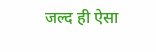जल्द ही ऐसा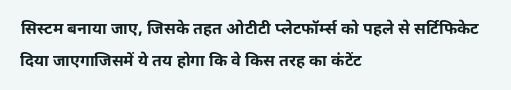सिस्टम बनाया जाए, जिसके तहत ओटीटी प्लेटफॉर्म्स को पहले से सर्टिफिकेट दिया जाएगाजिसमें ये तय होगा कि वे किस तरह का कंटेंट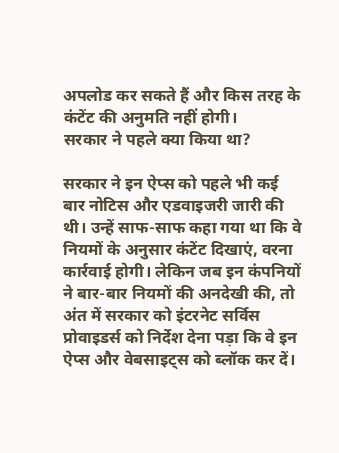अपलोड कर सकते हैं और किस तरह के कंटेंट की अनुमति नहीं होगी।
सरकार ने पहले क्या किया था?

सरकार ने इन ऐप्स को पहले भी कई बार नोटिस और एडवाइजरी जारी की थी। उन्हें साफ-साफ कहा गया था कि वे नियमों के अनुसार कंटेंट दिखाएं, वरना कार्रवाई होगी। लेकिन जब इन कंपनियों ने बार-बार नियमों की अनदेखी की, तो अंत में सरकार को इंटरनेट सर्विस प्रोवाइडर्स को निर्देश देना पड़ा कि वे इन ऐप्स और वेबसाइट्स को ब्लॉक कर दें।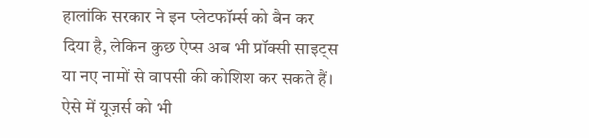हालांकि सरकार ने इन प्लेटफॉर्म्स को बैन कर दिया है, लेकिन कुछ ऐप्स अब भी प्रॉक्सी साइट्स या नए नामों से वापसी की कोशिश कर सकते हैं। ऐसे में यूज़र्स को भी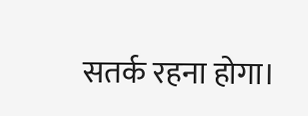सतर्क रहना होगा।